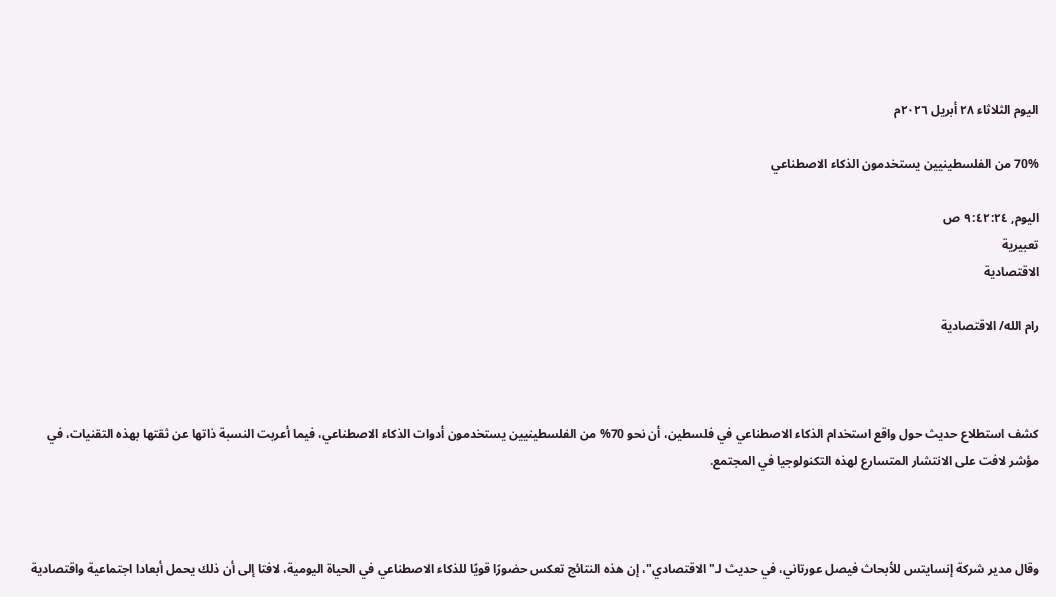اليوم الثلاثاء ٢٨ أبريل ٢٠٢٦م

70% من الفلسطينيين يستخدمون الذكاء الاصطناعي

اليوم, ٩:٤٢:٢٤ ص
تعبيرية
الاقتصادية

رام الله/ الاقتصادية



كشف استطلاع حديث حول واقع استخدام الذكاء الاصطناعي في فلسطين، أن نحو 70% من الفلسطينيين يستخدمون أدوات الذكاء الاصطناعي، فيما أعربت النسبة ذاتها عن ثقتها بهذه التقنيات، في مؤشر لافت على الانتشار المتسارع لهذه التكنولوجيا في المجتمع.



وقال مدير شركة إنسايتس للأبحاث فيصل عورتاني، في حديث لـ"الاقتصادي"، إن هذه النتائج تعكس حضورًا قويًا للذكاء الاصطناعي في الحياة اليومية، لافتا إلى أن ذلك يحمل أبعادا اجتماعية واقتصادية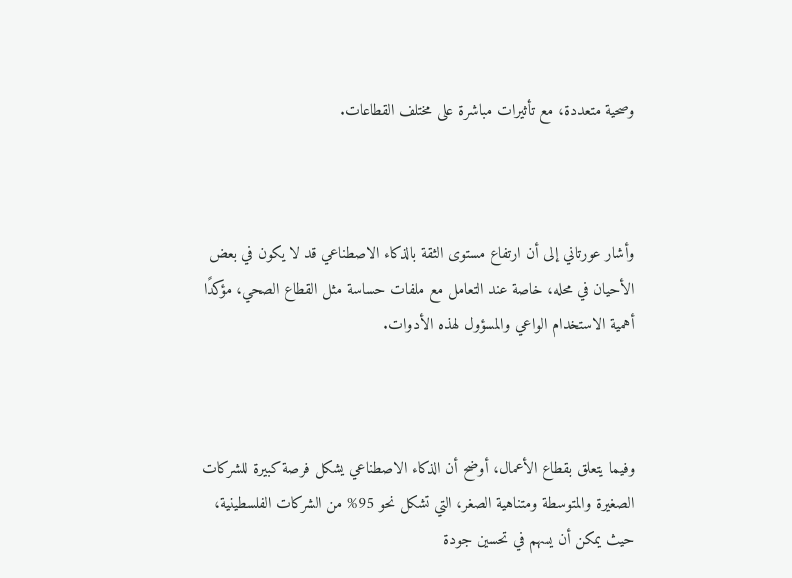وصحية متعددة، مع تأثيرات مباشرة على مختلف القطاعات.



وأشار عورتاني إلى أن ارتفاع مستوى الثقة بالذكاء الاصطناعي قد لا يكون في بعض الأحيان في محله، خاصة عند التعامل مع ملفات حساسة مثل القطاع الصحي، مؤكدًا أهمية الاستخدام الواعي والمسؤول لهذه الأدوات.



وفيما يتعلق بقطاع الأعمال، أوضح أن الذكاء الاصطناعي يشكل فرصة كبيرة للشركات الصغيرة والمتوسطة ومتناهية الصغر، التي تشكل نحو 95% من الشركات الفلسطينية، حيث يمكن أن يسهم في تحسين جودة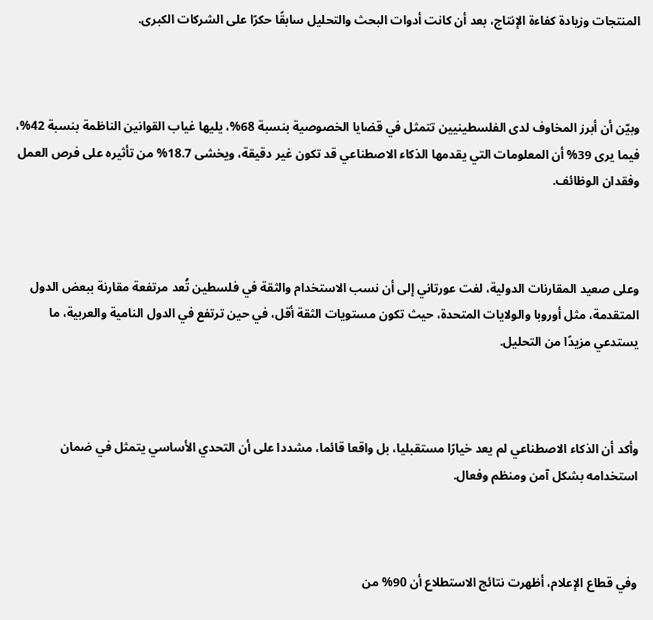المنتجات وزيادة كفاءة الإنتاج، بعد أن كانت أدوات البحث والتحليل سابقًا حكرًا على الشركات الكبرى.



وبيّن أن أبرز المخاوف لدى الفلسطينيين تتمثل في قضايا الخصوصية بنسبة 68%، يليها غياب القوانين الناظمة بنسبة 42%، فيما يرى 39% أن المعلومات التي يقدمها الذكاء الاصطناعي قد تكون غير دقيقة، ويخشى 18.7% من تأثيره على فرص العمل وفقدان الوظائف.



وعلى صعيد المقارنات الدولية، لفت عورتاني إلى أن نسب الاستخدام والثقة في فلسطين تُعد مرتفعة مقارنة ببعض الدول المتقدمة، مثل أوروبا والولايات المتحدة، حيث تكون مستويات الثقة أقل، في حين ترتفع في الدول النامية والعربية، ما يستدعي مزيدًا من التحليل.



وأكد أن الذكاء الاصطناعي لم يعد خيارًا مستقبليا، بل واقعا قائما، مشددا على أن التحدي الأساسي يتمثل في ضمان استخدامه بشكل آمن ومنظم وفعال.



وفي قطاع الإعلام، أظهرت نتائج الاستطلاع أن 90% من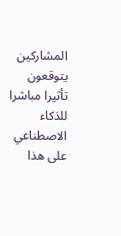المشاركين يتوقعون تأثيرا مباشرا للذكاء الاصطناعي على هذا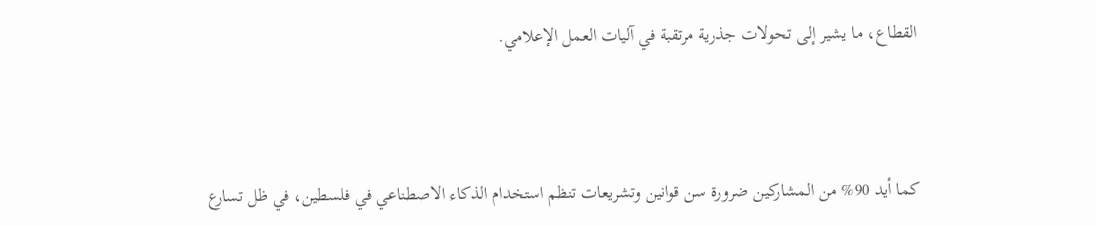القطاع، ما يشير إلى تحولات جذرية مرتقبة في آليات العمل الإعلامي.



كما أيد 90% من المشاركين ضرورة سن قوانين وتشريعات تنظم استخدام الذكاء الاصطناعي في فلسطين، في ظل تسارع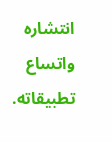انتشاره واتساع تطبيقاته.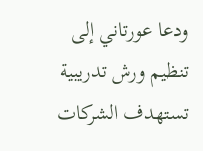ودعا عورتاني إلى تنظيم ورش تدريبية تستهدف الشركات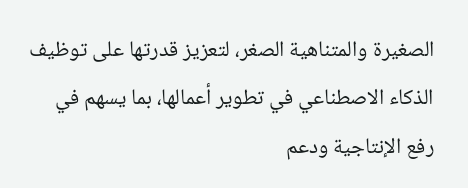الصغيرة والمتناهية الصغر، لتعزيز قدرتها على توظيف الذكاء الاصطناعي في تطوير أعمالها، بما يسهم في رفع الإنتاجية ودعم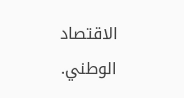الاقتصاد الوطني.